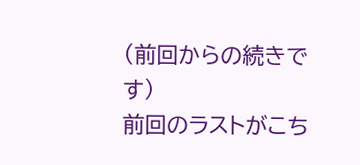(前回からの続きです)
前回のラストがこち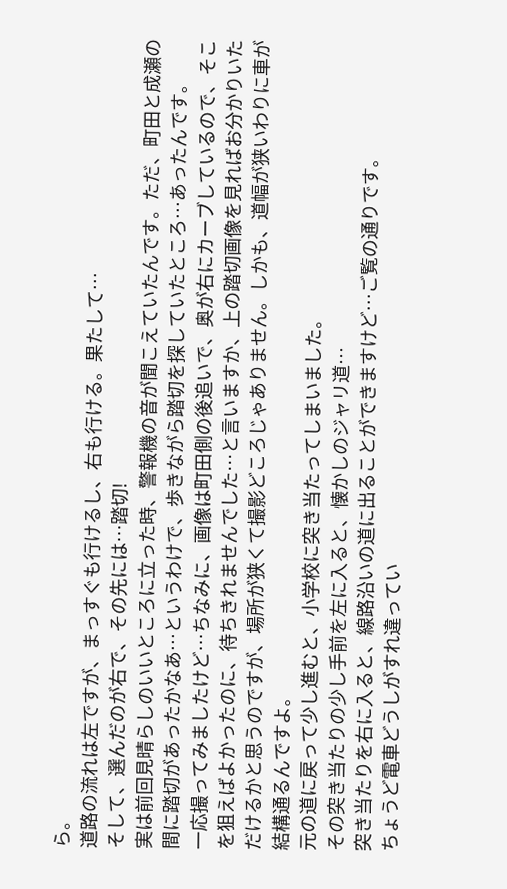ら。
道路の流れは左ですが、まっすぐも行けるし、右も行ける。果たして…
そして、選んだのが右で、その先には…踏切!
実は前回見晴らしのいいところに立った時、警報機の音が聞こえていたんです。ただ、町田と成瀬の間に踏切があったかなあ…というわけで、歩きながら踏切を探していたところ…あったんです。
一応撮ってみましたけど…ちなみに、画像は町田側の後追いで、奥が右にカーブしているので、そこを狙えばよかったのに、待ちきれませんでした…と言いますか、上の踏切画像を見ればお分かりいただけるかと思うのですが、場所が狭くて撮影どころじゃありません。しかも、道幅が狭いわりに車が結構通るんですよ。
元の道に戻って少し進むと、小学校に突き当たってしまいました。
その突き当たりの少し手前を左に入ると、懐かしのジャリ道…
突き当たりを右に入ると、線路沿いの道に出ることができますけど…ご覧の通りです。
ちょうど電車どうしがすれ違ってい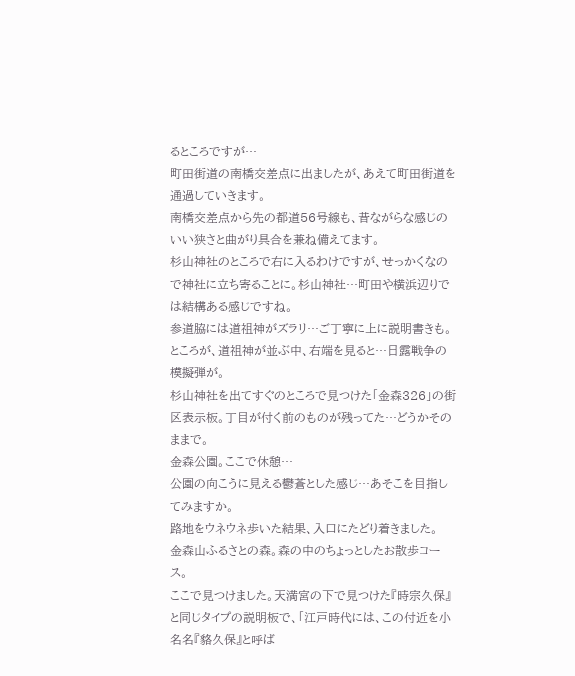るところですが…
町田街道の南橋交差点に出ましたが、あえて町田街道を通過していきます。
南橋交差点から先の都道56号線も、昔ながらな感じのいい狭さと曲がり具合を兼ね備えてます。
杉山神社のところで右に入るわけですが、せっかくなので神社に立ち寄ることに。杉山神社…町田や横浜辺りでは結構ある感じですね。
参道脇には道祖神がズラリ…ご丁寧に上に説明書きも。
ところが、道祖神が並ぶ中、右端を見ると…日露戦争の模擬弾が。
杉山神社を出てすぐのところで見つけた「金森326」の街区表示板。丁目が付く前のものが残ってた…どうかそのままで。
金森公園。ここで休憩…
公園の向こうに見える鬱蒼とした感じ…あそこを目指してみますか。
路地をウネウネ歩いた結果、入口にたどり着きました。
金森山ふるさとの森。森の中のちょっとしたお散歩コース。
ここで見つけました。天満宮の下で見つけた『時宗久保』と同じタイプの説明板で、「江戸時代には、この付近を小名名『貉久保』と呼ば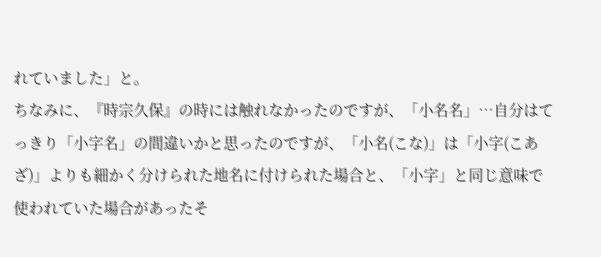れていました」と。
ちなみに、『時宗久保』の時には触れなかったのですが、「小名名」…自分はてっきり「小字名」の間違いかと思ったのですが、「小名(こな)」は「小字(こあざ)」よりも細かく分けられた地名に付けられた場合と、「小字」と同じ意味で使われていた場合があったそ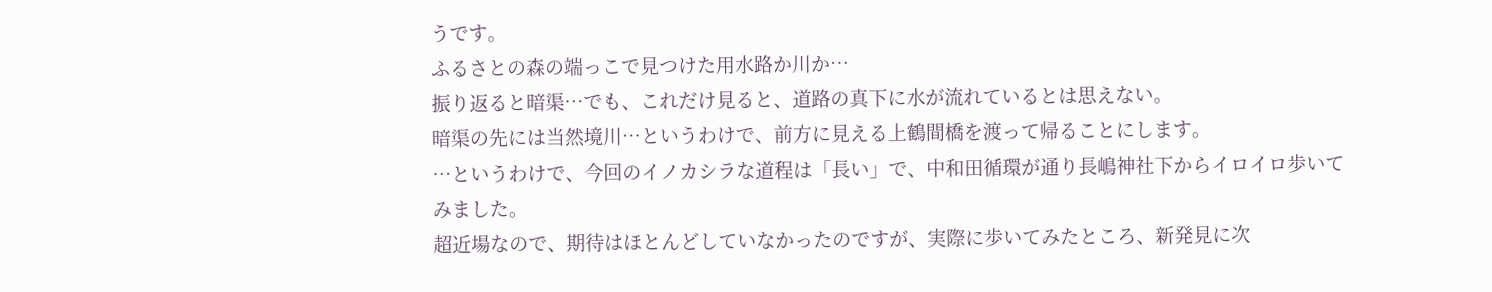うです。
ふるさとの森の端っこで見つけた用水路か川か…
振り返ると暗渠…でも、これだけ見ると、道路の真下に水が流れているとは思えない。
暗渠の先には当然境川…というわけで、前方に見える上鶴間橋を渡って帰ることにします。
…というわけで、今回のイノカシラな道程は「長い」で、中和田循環が通り長嶋神社下からイロイロ歩いてみました。
超近場なので、期待はほとんどしていなかったのですが、実際に歩いてみたところ、新発見に次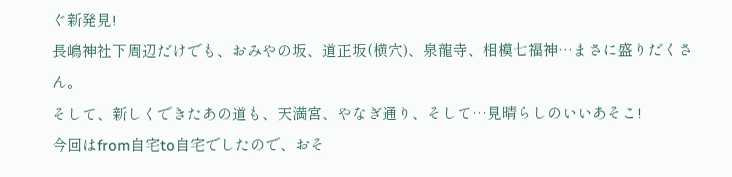ぐ新発見!
長嶋神社下周辺だけでも、おみやの坂、道正坂(横穴)、泉龍寺、相模七福神…まさに盛りだくさん。
そして、新しくできたあの道も、天満宮、やなぎ通り、そして…見晴らしのいいあそこ!
今回はfrom自宅to自宅でしたので、おそ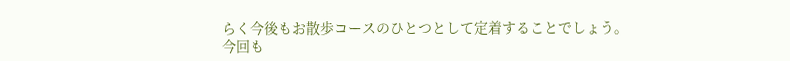らく今後もお散歩コースのひとつとして定着することでしょう。
今回も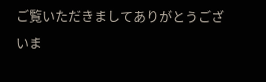ご覧いただきましてありがとうございま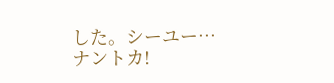した。シーユー…ナントカ!